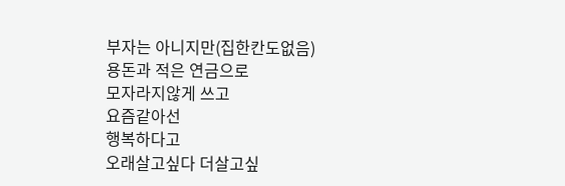부자는 아니지만(집한칸도없음)
용돈과 적은 연금으로
모자라지않게 쓰고
요즘같아선
행복하다고
오래살고싶다 더살고싶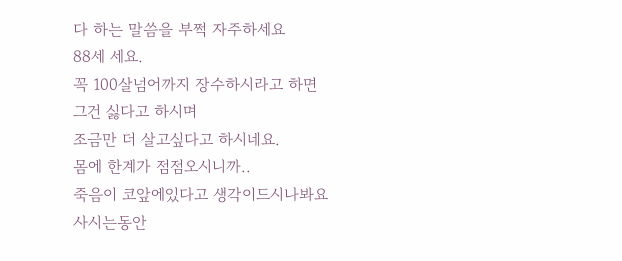다 하는 말씀을 부쩍 자주하세요
88세 세요.
꼭 100살넘어까지 장수하시라고 하면
그건 싫다고 하시며
조금만 더 살고싶다고 하시네요.
몸에 한계가 점점오시니까..
죽음이 코앞에있다고 생각이드시나봐요
사시는동안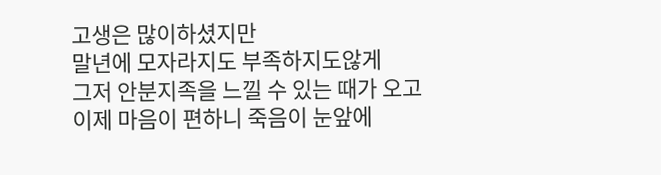고생은 많이하셨지만
말년에 모자라지도 부족하지도않게
그저 안분지족을 느낄 수 있는 때가 오고
이제 마음이 편하니 죽음이 눈앞에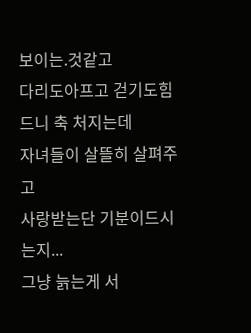보이는.것같고
다리도아프고 걷기도힘드니 축 처지는데
자녀들이 살뜰히 살펴주고
사랑받는단 기분이드시는지...
그냥 늙는게 서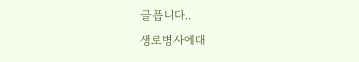글픕니다..
생로병사에대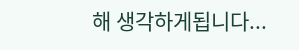해 생각하게됩니다...